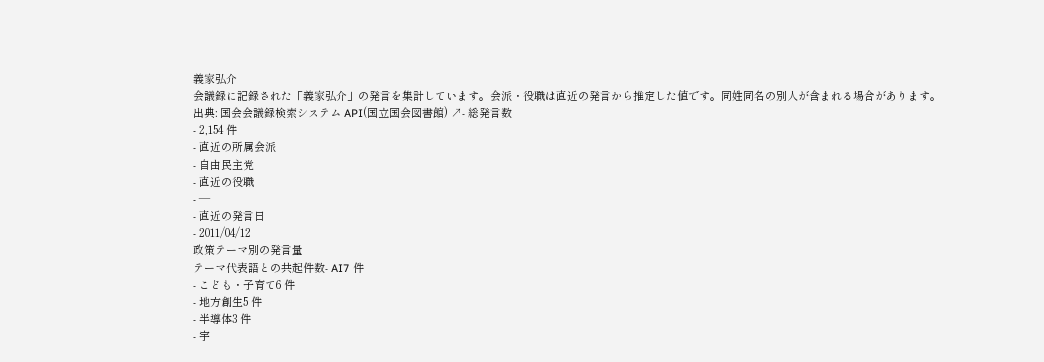義家弘介
会議録に記録された「義家弘介」の発言を集計しています。会派・役職は直近の発言から推定した値です。同姓同名の別人が含まれる場合があります。
出典: 国会会議録検索システム API(国立国会図書館) ↗- 総発言数
- 2,154 件
- 直近の所属会派
- 自由民主党
- 直近の役職
- —
- 直近の発言日
- 2011/04/12
政策テーマ別の発言量
テーマ代表語との共起件数- AI7 件
- こども・子育て6 件
- 地方創生5 件
- 半導体3 件
- 宇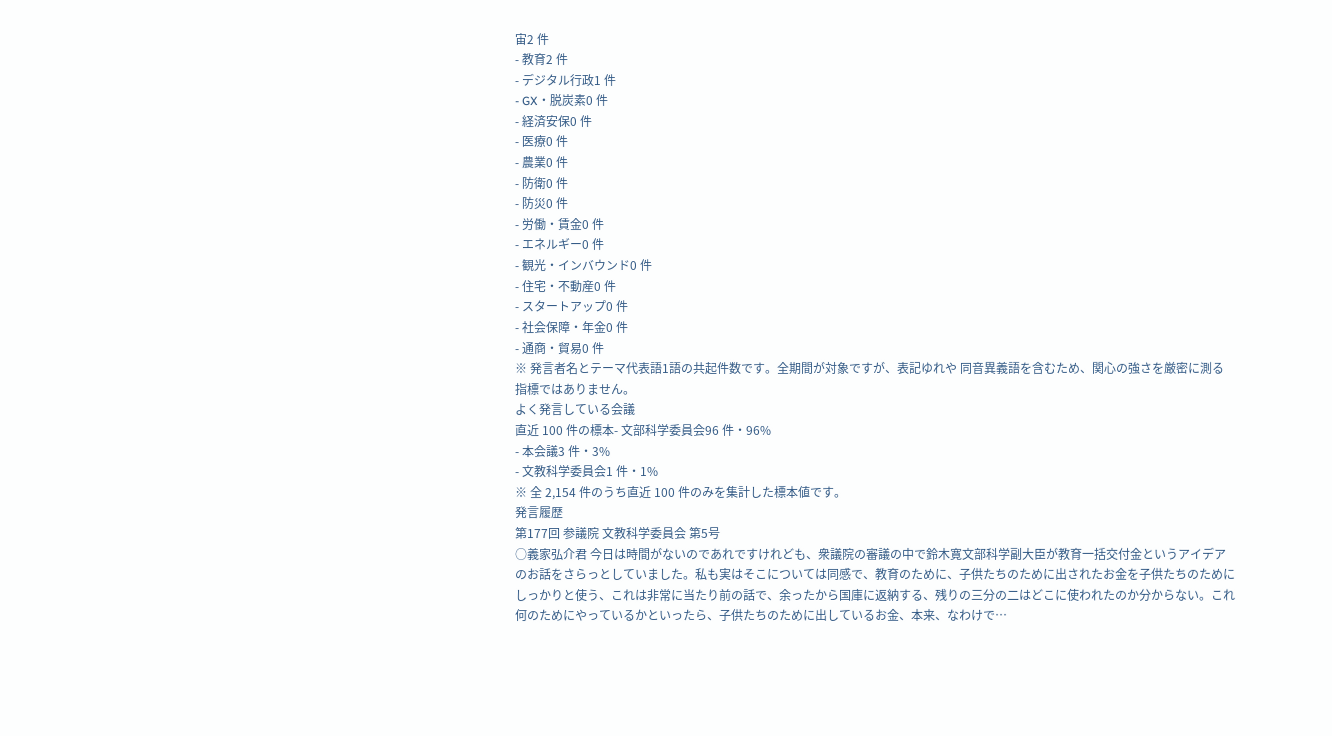宙2 件
- 教育2 件
- デジタル行政1 件
- GX・脱炭素0 件
- 経済安保0 件
- 医療0 件
- 農業0 件
- 防衛0 件
- 防災0 件
- 労働・賃金0 件
- エネルギー0 件
- 観光・インバウンド0 件
- 住宅・不動産0 件
- スタートアップ0 件
- 社会保障・年金0 件
- 通商・貿易0 件
※ 発言者名とテーマ代表語1語の共起件数です。全期間が対象ですが、表記ゆれや 同音異義語を含むため、関心の強さを厳密に測る指標ではありません。
よく発言している会議
直近 100 件の標本- 文部科学委員会96 件・96%
- 本会議3 件・3%
- 文教科学委員会1 件・1%
※ 全 2,154 件のうち直近 100 件のみを集計した標本値です。
発言履歴
第177回 参議院 文教科学委員会 第5号
○義家弘介君 今日は時間がないのであれですけれども、衆議院の審議の中で鈴木寛文部科学副大臣が教育一括交付金というアイデアのお話をさらっとしていました。私も実はそこについては同感で、教育のために、子供たちのために出されたお金を子供たちのためにしっかりと使う、これは非常に当たり前の話で、余ったから国庫に返納する、残りの三分の二はどこに使われたのか分からない。これ何のためにやっているかといったら、子供たちのために出しているお金、本来、なわけで…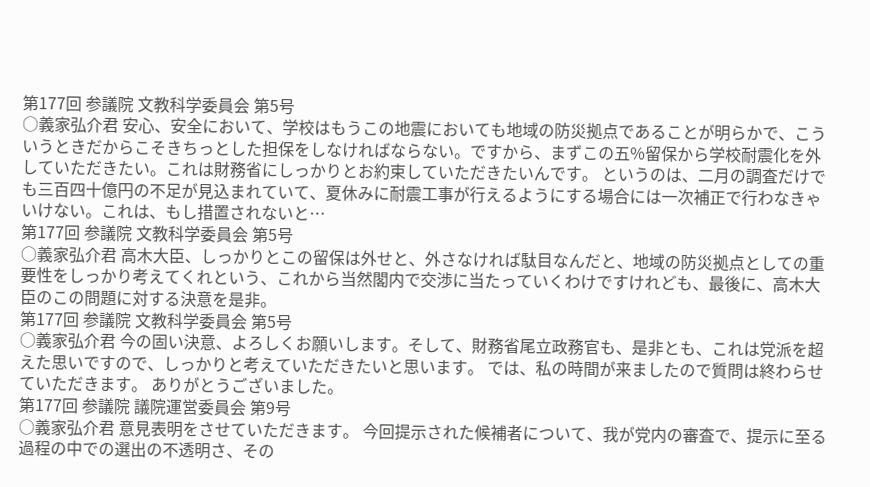第177回 参議院 文教科学委員会 第5号
○義家弘介君 安心、安全において、学校はもうこの地震においても地域の防災拠点であることが明らかで、こういうときだからこそきちっとした担保をしなければならない。ですから、まずこの五%留保から学校耐震化を外していただきたい。これは財務省にしっかりとお約束していただきたいんです。 というのは、二月の調査だけでも三百四十億円の不足が見込まれていて、夏休みに耐震工事が行えるようにする場合には一次補正で行わなきゃいけない。これは、もし措置されないと…
第177回 参議院 文教科学委員会 第5号
○義家弘介君 高木大臣、しっかりとこの留保は外せと、外さなければ駄目なんだと、地域の防災拠点としての重要性をしっかり考えてくれという、これから当然閣内で交渉に当たっていくわけですけれども、最後に、高木大臣のこの問題に対する決意を是非。
第177回 参議院 文教科学委員会 第5号
○義家弘介君 今の固い決意、よろしくお願いします。そして、財務省尾立政務官も、是非とも、これは党派を超えた思いですので、しっかりと考えていただきたいと思います。 では、私の時間が来ましたので質問は終わらせていただきます。 ありがとうございました。
第177回 参議院 議院運営委員会 第9号
○義家弘介君 意見表明をさせていただきます。 今回提示された候補者について、我が党内の審査で、提示に至る過程の中での選出の不透明さ、その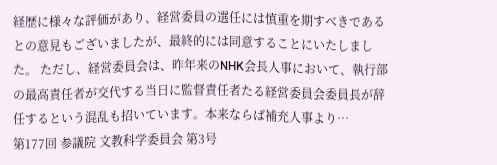経歴に様々な評価があり、経営委員の選任には慎重を期すべきであるとの意見もございましたが、最終的には同意することにいたしました。 ただし、経営委員会は、昨年来のNHK会長人事において、執行部の最高責任者が交代する当日に監督責任者たる経営委員会委員長が辞任するという混乱も招いています。本来ならば補充人事より…
第177回 参議院 文教科学委員会 第3号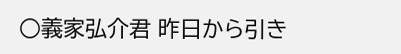○義家弘介君 昨日から引き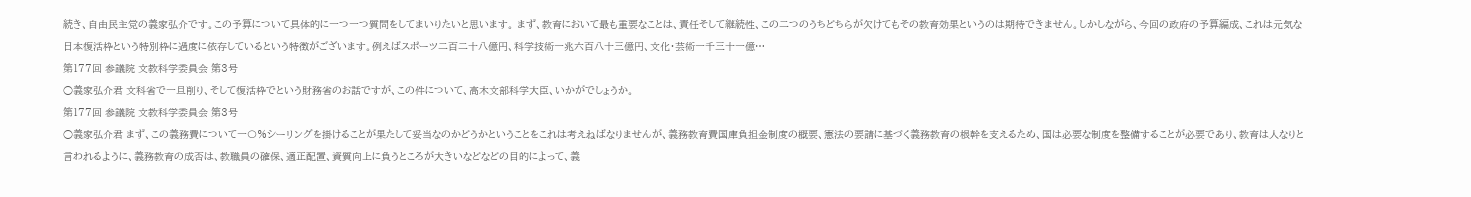続き、自由民主党の義家弘介です。この予算について具体的に一つ一つ質問をしてまいりたいと思います。 まず、教育において最も重要なことは、責任そして継続性、この二つのうちどちらが欠けてもその教育効果というのは期待できません。しかしながら、今回の政府の予算編成、これは元気な日本復活枠という特別枠に過度に依存しているという特徴がございます。例えばスポーツ二百二十八億円、科学技術一兆六百八十三億円、文化・芸術一千三十一億…
第177回 参議院 文教科学委員会 第3号
○義家弘介君 文科省で一旦削り、そして復活枠でという財務省のお話ですが、この件について、高木文部科学大臣、いかがでしょうか。
第177回 参議院 文教科学委員会 第3号
○義家弘介君 まず、この義務費について一〇%シーリングを掛けることが果たして妥当なのかどうかということをこれは考えねばなりませんが、義務教育費国庫負担金制度の概要、憲法の要請に基づく義務教育の根幹を支えるため、国は必要な制度を整備することが必要であり、教育は人なりと言われるように、義務教育の成否は、教職員の確保、適正配置、資質向上に負うところが大きいなどなどの目的によって、義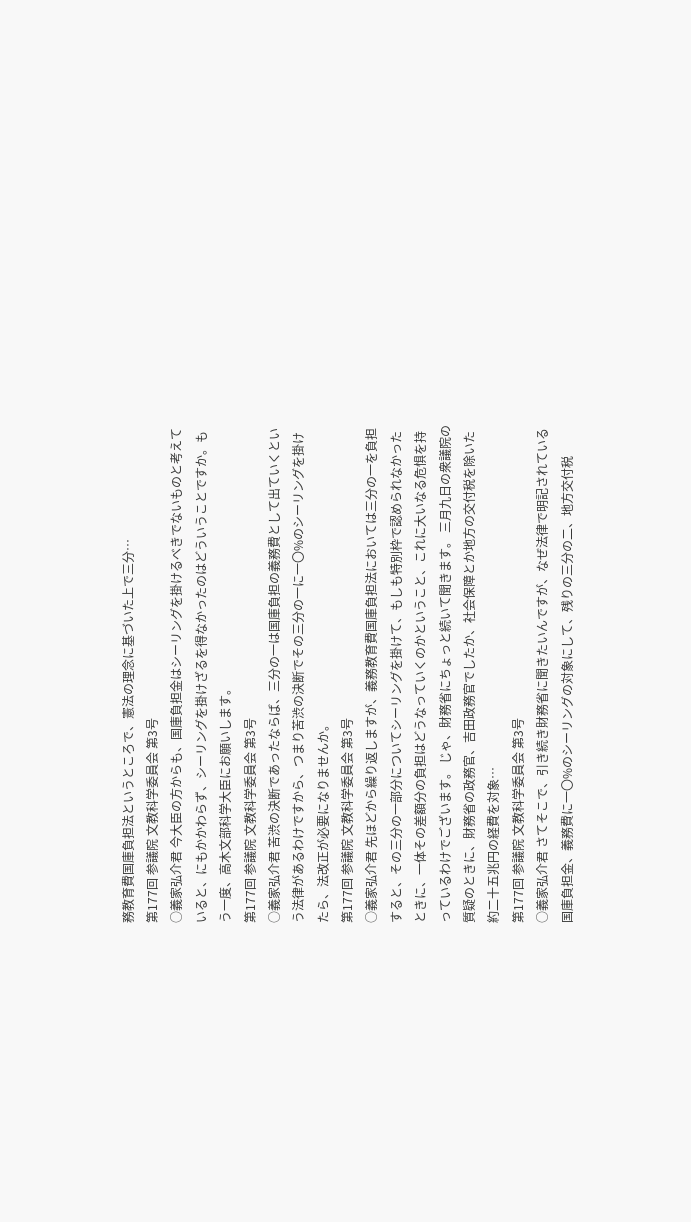務教育費国庫負担法というところで、憲法の理念に基づいた上で三分…
第177回 参議院 文教科学委員会 第3号
○義家弘介君 今大臣の方からも、国庫負担金はシーリングを掛けるべきでないものと考えていると、にもかかわらず、シーリングを掛けざるを得なかったのはどういうことですか。もう一度、高木文部科学大臣にお願いします。
第177回 参議院 文教科学委員会 第3号
○義家弘介君 苦渋の決断であったならば、三分の一は国庫負担の義務費として出ていくという法律があるわけですから、つまり苦渋の決断でその三分の一に一〇%のシーリングを掛けたら、法改正が必要になりませんか。
第177回 参議院 文教科学委員会 第3号
○義家弘介君 先ほどから繰り返しますが、義務教育費国庫負担法においては三分の一を負担すると、その三分の一部分についてシーリングを掛けて、もしも特別枠で認められなかったときに、一体その差額分の負担はどうなっていくのかということ、これに大いなる危惧を持っているわけでございます。 じゃ、財務省にちょっと続いて聞きます。 三月九日の衆議院の質疑のときに、財務省の政務官、吉田政務官でしたか、社会保障とか地方の交付税を除いた約二十五兆円の経費を対象…
第177回 参議院 文教科学委員会 第3号
○義家弘介君 さてそこで、引き続き財務省に聞きたいんですが、なぜ法律で明記されている国庫負担金、義務費に一〇%のシーリングの対象にして、残りの三分の二、地方交付税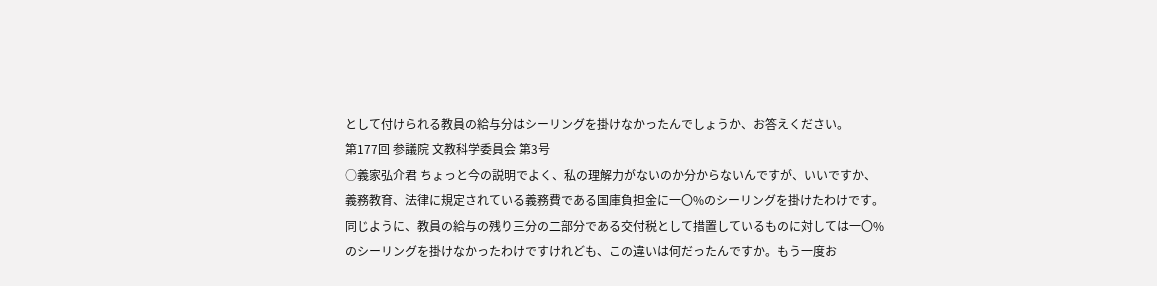として付けられる教員の給与分はシーリングを掛けなかったんでしょうか、お答えください。
第177回 参議院 文教科学委員会 第3号
○義家弘介君 ちょっと今の説明でよく、私の理解力がないのか分からないんですが、いいですか、義務教育、法律に規定されている義務費である国庫負担金に一〇%のシーリングを掛けたわけです。同じように、教員の給与の残り三分の二部分である交付税として措置しているものに対しては一〇%のシーリングを掛けなかったわけですけれども、この違いは何だったんですか。もう一度お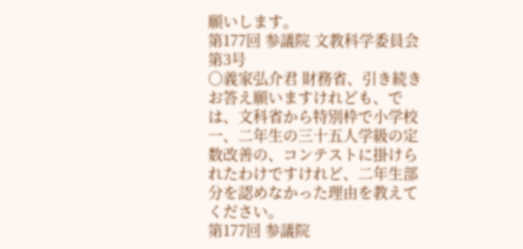願いします。
第177回 参議院 文教科学委員会 第3号
○義家弘介君 財務省、引き続きお答え願いますけれども、では、文科省から特別枠で小学校一、二年生の三十五人学級の定数改善の、コンテストに掛けられたわけですけれど、二年生部分を認めなかった理由を教えてください。
第177回 参議院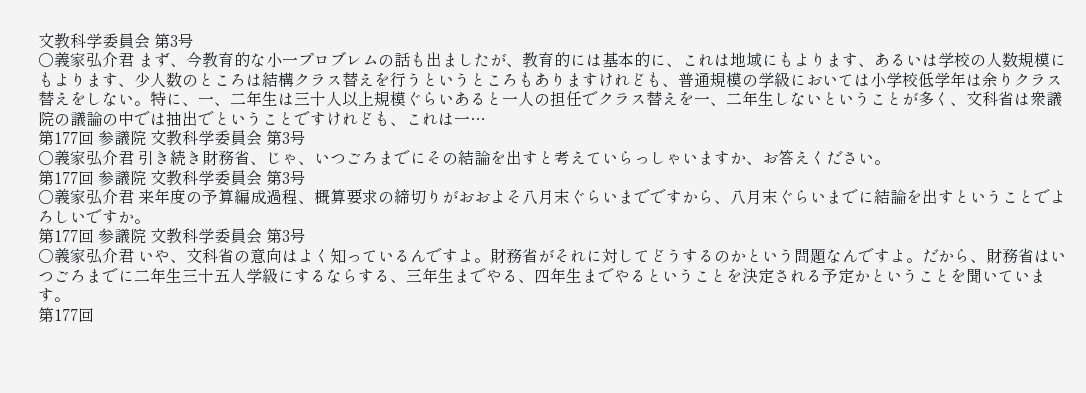文教科学委員会 第3号
○義家弘介君 まず、今教育的な小一プロブレムの話も出ましたが、教育的には基本的に、これは地域にもよります、あるいは学校の人数規模にもよります、少人数のところは結構クラス替えを行うというところもありますけれども、普通規模の学級においては小学校低学年は余りクラス替えをしない。特に、一、二年生は三十人以上規模ぐらいあると一人の担任でクラス替えを一、二年生しないということが多く、文科省は衆議院の議論の中では抽出でということですけれども、これは一…
第177回 参議院 文教科学委員会 第3号
○義家弘介君 引き続き財務省、じゃ、いつごろまでにその結論を出すと考えていらっしゃいますか、お答えください。
第177回 参議院 文教科学委員会 第3号
○義家弘介君 来年度の予算編成過程、概算要求の締切りがおおよそ八月末ぐらいまでですから、八月末ぐらいまでに結論を出すということでよろしいですか。
第177回 参議院 文教科学委員会 第3号
○義家弘介君 いや、文科省の意向はよく知っているんですよ。財務省がそれに対してどうするのかという問題なんですよ。だから、財務省はいつごろまでに二年生三十五人学級にするならする、三年生までやる、四年生までやるということを決定される予定かということを聞いています。
第177回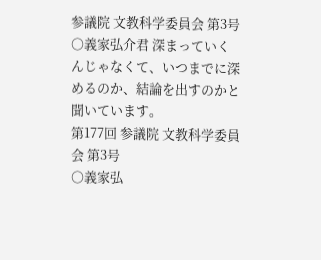参議院 文教科学委員会 第3号
○義家弘介君 深まっていくんじゃなくて、いつまでに深めるのか、結論を出すのかと聞いています。
第177回 参議院 文教科学委員会 第3号
○義家弘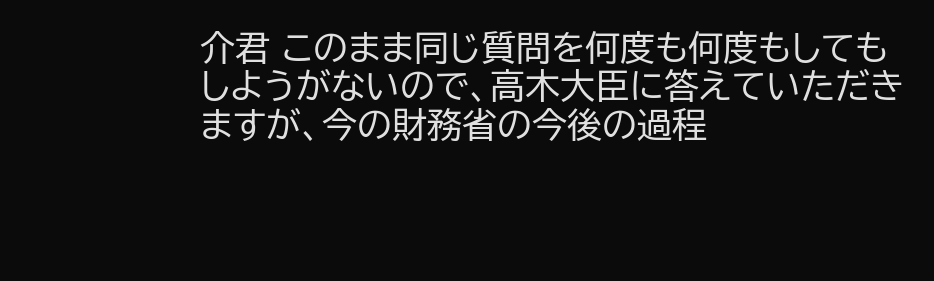介君 このまま同じ質問を何度も何度もしてもしようがないので、高木大臣に答えていただきますが、今の財務省の今後の過程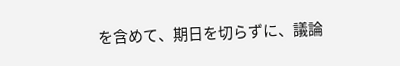を含めて、期日を切らずに、議論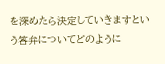を深めたら決定していきますという答弁についてどのように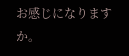お感じになりますか。